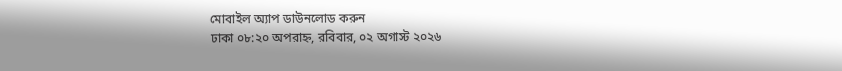মোবাইল অ্যাপ ডাউনলোড করুন
ঢাকা ০৮:২০ অপরাহ্ন, রবিবার, ০২ অগাস্ট ২০২৬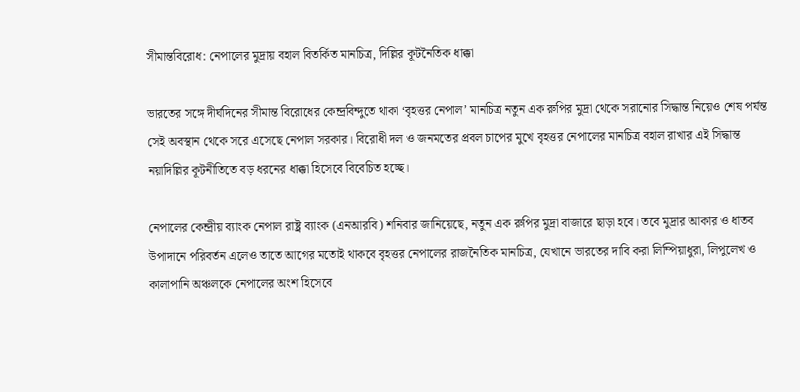সীমান্তবিরোধ: নেপালের মুদ্রায় বহাল বিতর্কিত মানচিত্র, দিল্লির কূটনৈতিক ধাক্কা

ভারতের সঙ্গে দীর্ঘদিনের সীমান্ত বিরোধের কেন্দ্রবিন্দুতে থাকা ‘বৃহত্তর নেপাল’ মানচিত্র নতুন এক রুপির মুদ্রা থেকে সরানোর সিদ্ধান্ত নিয়েও শেষ পর্যন্ত সেই অবস্থান থেকে সরে এসেছে নেপাল সরকার। বিরোধী দল ও জনমতের প্রবল চাপের মুখে বৃহত্তর নেপালের মানচিত্র বহাল রাখার এই সিদ্ধান্ত নয়াদিল্লির কূটনীতিতে বড় ধরনের ধাক্কা হিসেবে বিবেচিত হচ্ছে।

নেপালের কেন্দ্রীয় ব্যাংক নেপাল রাষ্ট্র ব্যাংক (এনআরবি) শনিবার জানিয়েছে, নতুন এক রুপির মুদ্রা বাজারে ছাড়া হবে। তবে মুদ্রার আকার ও ধাতব উপাদানে পরিবর্তন এলেও তাতে আগের মতোই থাকবে বৃহত্তর নেপালের রাজনৈতিক মানচিত্র, যেখানে ভারতের দাবি করা লিম্পিয়াধুরা, লিপুলেখ ও কালাপানি অঞ্চলকে নেপালের অংশ হিসেবে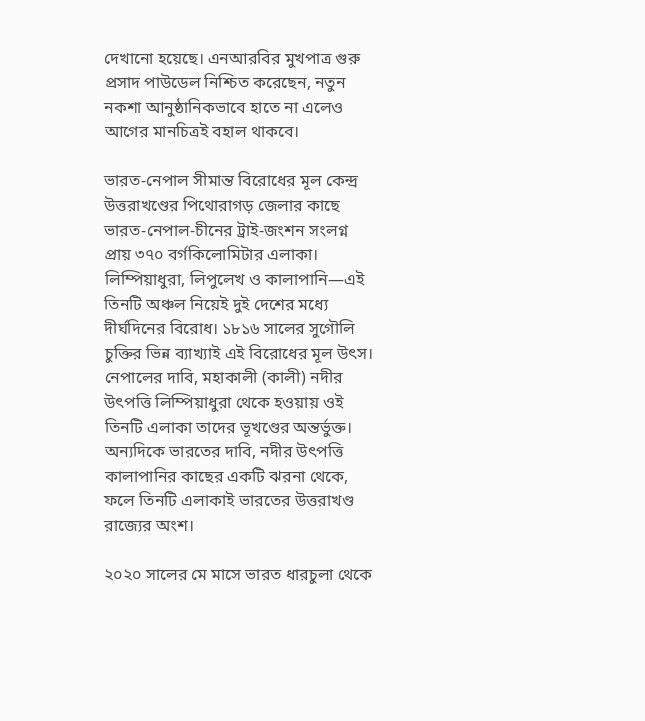দেখানো হয়েছে। এনআরবির মুখপাত্র গুরু প্রসাদ পাউডেল নিশ্চিত করেছেন, নতুন নকশা আনুষ্ঠানিকভাবে হাতে না এলেও আগের মানচিত্রই বহাল থাকবে।

ভারত-নেপাল সীমান্ত বিরোধের মূল কেন্দ্র উত্তরাখণ্ডের পিথোরাগড় জেলার কাছে ভারত-নেপাল-চীনের ট্রাই-জংশন সংলগ্ন প্রায় ৩৭০ বর্গকিলোমিটার এলাকা। লিম্পিয়াধুরা, লিপুলেখ ও কালাপানি—এই তিনটি অঞ্চল নিয়েই দুই দেশের মধ্যে দীর্ঘদিনের বিরোধ। ১৮১৬ সালের সুগৌলি চুক্তির ভিন্ন ব্যাখ্যাই এই বিরোধের মূল উৎস। নেপালের দাবি, মহাকালী (কালী) নদীর উৎপত্তি লিম্পিয়াধুরা থেকে হওয়ায় ওই তিনটি এলাকা তাদের ভূখণ্ডের অন্তর্ভুক্ত। অন্যদিকে ভারতের দাবি, নদীর উৎপত্তি কালাপানির কাছের একটি ঝরনা থেকে, ফলে তিনটি এলাকাই ভারতের উত্তরাখণ্ড রাজ্যের অংশ।

২০২০ সালের মে মাসে ভারত ধারচুলা থেকে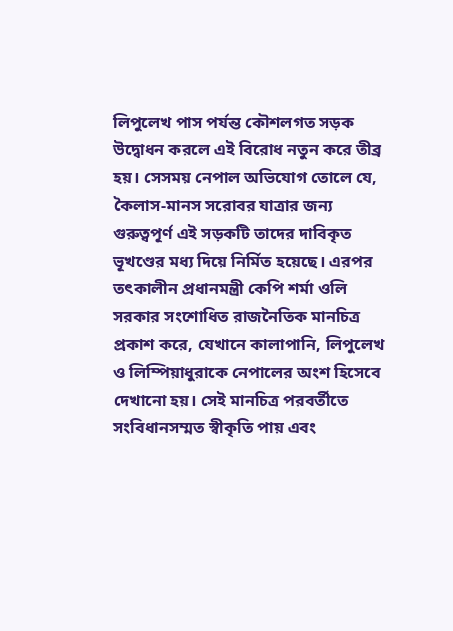লিপুলেখ পাস পর্যন্ত কৌশলগত সড়ক উদ্বোধন করলে এই বিরোধ নতুন করে তীব্র হয়। সেসময় নেপাল অভিযোগ তোলে যে, কৈলাস-মানস সরোবর যাত্রার জন্য গুরুত্বপূর্ণ এই সড়কটি তাদের দাবিকৃত ভূখণ্ডের মধ্য দিয়ে নির্মিত হয়েছে। এরপর তৎকালীন প্রধানমন্ত্রী কেপি শর্মা ওলি সরকার সংশোধিত রাজনৈতিক মানচিত্র প্রকাশ করে, যেখানে কালাপানি, লিপুলেখ ও লিম্পিয়াধুরাকে নেপালের অংশ হিসেবে দেখানো হয়। সেই মানচিত্র পরবর্তীতে সংবিধানসম্মত স্বীকৃতি পায় এবং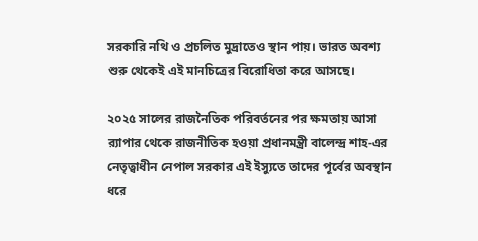সরকারি নথি ও প্রচলিত মুদ্রাতেও স্থান পায়। ভারত অবশ্য শুরু থেকেই এই মানচিত্রের বিরোধিতা করে আসছে।

২০২৫ সালের রাজনৈতিক পরিবর্তনের পর ক্ষমতায় আসা র‍্যাপার থেকে রাজনীতিক হওয়া প্রধানমন্ত্রী বালেন্দ্র শাহ-এর নেতৃত্বাধীন নেপাল সরকার এই ইস্যুতে তাদের পূর্বের অবস্থান ধরে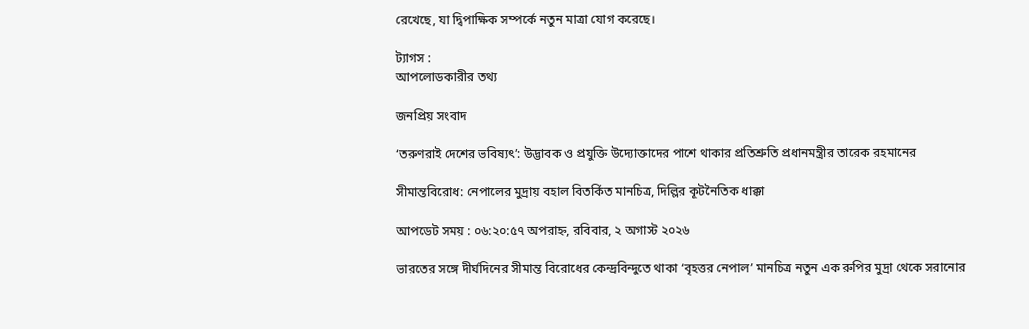রেখেছে, যা দ্বিপাক্ষিক সম্পর্কে নতুন মাত্রা যোগ করেছে।

ট্যাগস :
আপলোডকারীর তথ্য

জনপ্রিয় সংবাদ

‘তরুণরাই দেশের ভবিষ্যৎ’: উদ্ভাবক ও প্রযুক্তি উদ্যোক্তাদের পাশে থাকার প্রতিশ্রুতি প্রধানমন্ত্রীর তারেক রহমানের

সীমান্তবিরোধ: নেপালের মুদ্রায় বহাল বিতর্কিত মানচিত্র, দিল্লির কূটনৈতিক ধাক্কা

আপডেট সময় : ০৬:২০:৫৭ অপরাহ্ন, রবিবার, ২ অগাস্ট ২০২৬

ভারতের সঙ্গে দীর্ঘদিনের সীমান্ত বিরোধের কেন্দ্রবিন্দুতে থাকা ‘বৃহত্তর নেপাল’ মানচিত্র নতুন এক রুপির মুদ্রা থেকে সরানোর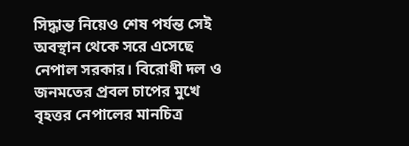সিদ্ধান্ত নিয়েও শেষ পর্যন্ত সেই অবস্থান থেকে সরে এসেছে নেপাল সরকার। বিরোধী দল ও জনমতের প্রবল চাপের মুখে বৃহত্তর নেপালের মানচিত্র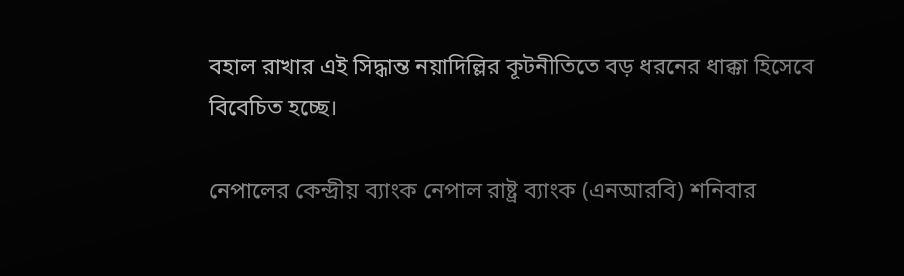বহাল রাখার এই সিদ্ধান্ত নয়াদিল্লির কূটনীতিতে বড় ধরনের ধাক্কা হিসেবে বিবেচিত হচ্ছে।

নেপালের কেন্দ্রীয় ব্যাংক নেপাল রাষ্ট্র ব্যাংক (এনআরবি) শনিবার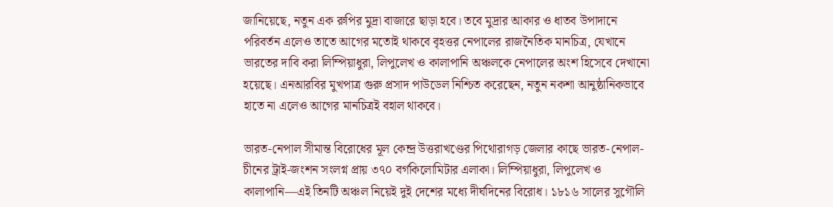জানিয়েছে, নতুন এক রুপির মুদ্রা বাজারে ছাড়া হবে। তবে মুদ্রার আকার ও ধাতব উপাদানে পরিবর্তন এলেও তাতে আগের মতোই থাকবে বৃহত্তর নেপালের রাজনৈতিক মানচিত্র, যেখানে ভারতের দাবি করা লিম্পিয়াধুরা, লিপুলেখ ও কালাপানি অঞ্চলকে নেপালের অংশ হিসেবে দেখানো হয়েছে। এনআরবির মুখপাত্র গুরু প্রসাদ পাউডেল নিশ্চিত করেছেন, নতুন নকশা আনুষ্ঠানিকভাবে হাতে না এলেও আগের মানচিত্রই বহাল থাকবে।

ভারত-নেপাল সীমান্ত বিরোধের মূল কেন্দ্র উত্তরাখণ্ডের পিথোরাগড় জেলার কাছে ভারত-নেপাল-চীনের ট্রাই-জংশন সংলগ্ন প্রায় ৩৭০ বর্গকিলোমিটার এলাকা। লিম্পিয়াধুরা, লিপুলেখ ও কালাপানি—এই তিনটি অঞ্চল নিয়েই দুই দেশের মধ্যে দীর্ঘদিনের বিরোধ। ১৮১৬ সালের সুগৌলি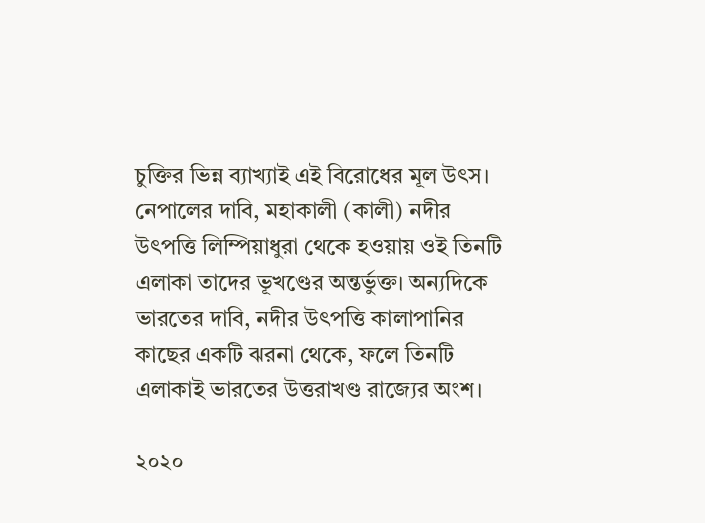চুক্তির ভিন্ন ব্যাখ্যাই এই বিরোধের মূল উৎস। নেপালের দাবি, মহাকালী (কালী) নদীর উৎপত্তি লিম্পিয়াধুরা থেকে হওয়ায় ওই তিনটি এলাকা তাদের ভূখণ্ডের অন্তর্ভুক্ত। অন্যদিকে ভারতের দাবি, নদীর উৎপত্তি কালাপানির কাছের একটি ঝরনা থেকে, ফলে তিনটি এলাকাই ভারতের উত্তরাখণ্ড রাজ্যের অংশ।

২০২০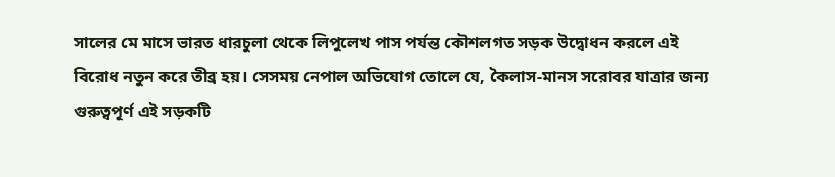সালের মে মাসে ভারত ধারচুলা থেকে লিপুলেখ পাস পর্যন্ত কৌশলগত সড়ক উদ্বোধন করলে এই বিরোধ নতুন করে তীব্র হয়। সেসময় নেপাল অভিযোগ তোলে যে, কৈলাস-মানস সরোবর যাত্রার জন্য গুরুত্বপূর্ণ এই সড়কটি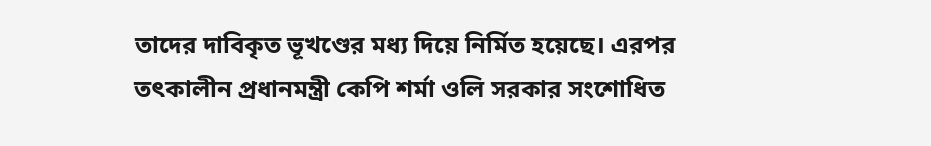তাদের দাবিকৃত ভূখণ্ডের মধ্য দিয়ে নির্মিত হয়েছে। এরপর তৎকালীন প্রধানমন্ত্রী কেপি শর্মা ওলি সরকার সংশোধিত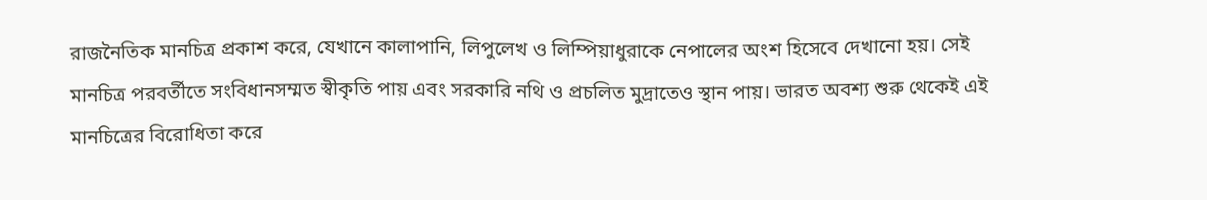রাজনৈতিক মানচিত্র প্রকাশ করে, যেখানে কালাপানি, লিপুলেখ ও লিম্পিয়াধুরাকে নেপালের অংশ হিসেবে দেখানো হয়। সেই মানচিত্র পরবর্তীতে সংবিধানসম্মত স্বীকৃতি পায় এবং সরকারি নথি ও প্রচলিত মুদ্রাতেও স্থান পায়। ভারত অবশ্য শুরু থেকেই এই মানচিত্রের বিরোধিতা করে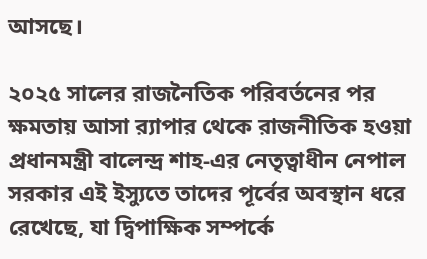আসছে।

২০২৫ সালের রাজনৈতিক পরিবর্তনের পর ক্ষমতায় আসা র‍্যাপার থেকে রাজনীতিক হওয়া প্রধানমন্ত্রী বালেন্দ্র শাহ-এর নেতৃত্বাধীন নেপাল সরকার এই ইস্যুতে তাদের পূর্বের অবস্থান ধরে রেখেছে, যা দ্বিপাক্ষিক সম্পর্কে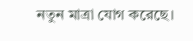নতুন মাত্রা যোগ করেছে।